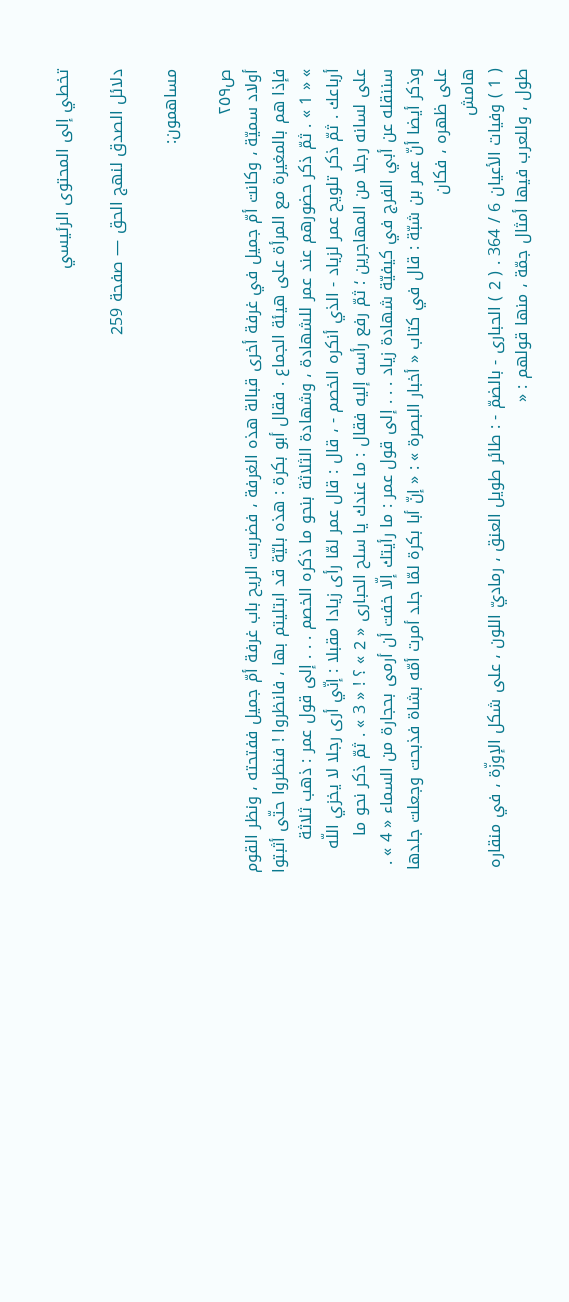تخطي إلى المحتوى الرئيسي

دلائل الصدق لنهج الحق — صفحة 259

مساهمون:

ص٢٥٩
أولاد سميّة ، وكانت أمّ جميل في غرفة أخرى قبالة هذه الغرفة ، فضربت الريح باب غرفة أمّ جميل ففتحته ، ونظر القوم فإذا هم بالمغيرة مع المرأة على هيئة الجماع . فقال أبو بكرة : هذه بليّة قد ابتليتم بها ، فانظروا ! فنظروا حتّى أثبتوا » « 1 » . ثمّ ذكر حضورهم عند عمر للشهادة ، وشهادة الثلاثة بنحو ما ذكره الخصم . . . إلى قول عمر : ذهب ثلاثة أرباعك . ثمّ ذكر تلويح عمر لزياد - الذي أنكره الخصم - ، قال : قال عمر لمّا رأى زيادا مقبلا : إنّي أرى رجلا لا يخزي اللّه على لسانه رجلا من المهاجرين ؛ ثمّ رفع رأسه إليه فقال : ما عندك يا سلح الحبارى « 2 » ؟ ! « 3 » . ثمّ ذكر نحو ما سننقله عن أبي الفرج في كيفيّة شهادة زياد . . . إلى قول عمر : ما رأيتك إلّا خفت أن أرمى بحجارة من السماء « 4 » . وذكر أيضا أنّ عمر بن شبّة : قال في كتاب « أخبار البصرة » : « إنّ أبا بكرة لمّا جلد أمرت أمّه بشاة فذبحت وجعلت جلدها على ظهره ، فكان
هامش
( 1 ) وفيات الأعيان 6 / 364 . ( 2 ) الحبارى - بالضمّ - : طائر طويل العنق ، رماديّ اللون ، على شكل الإوزّة ، في منقاره طول ، وللعرب فيها أمثال جمّة ، منها قولهم : «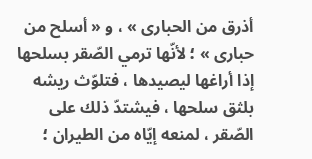أذرق من الحبارى » ، و « أسلح من حبارى » ؛ لأنّها ترمي الصّقر بسلحها إذا أراغها ليصيدها ، فتلوّث ريشه بلثق سلحها ، فيشتدّ ذلك على الصّقر ، لمنعه إيّاه من الطيران ؛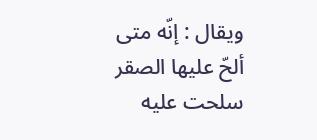ويقال : إنّه متى ألحّ عليها الصقر سلحت عليه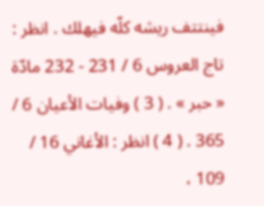فينتتف ريشه كلّه فيهلك . انظر : تاج العروس 6 / 231 - 232 مادّة « حبر » . ( 3 ) وفيات الأعيان 6 / 365 . ( 4 ) انظر : الأغاني 16 / 109 ،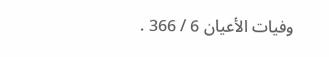وفيات الأعيان 6 / 366 .